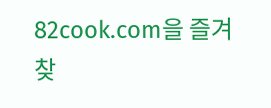82cook.com을 즐겨찾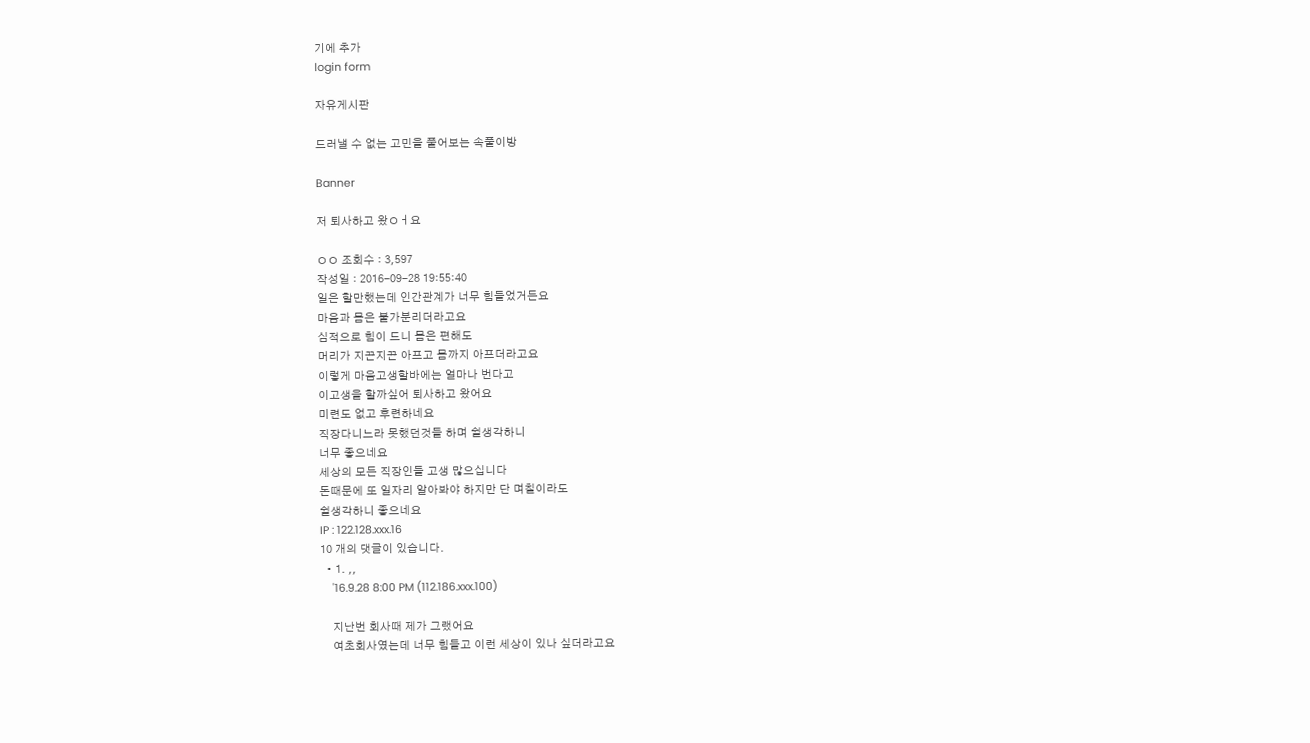기에 추가
login form

자유게시판

드러낼 수 없는 고민을 풀어보는 속풀이방

Banner

저 퇴사하고 왔ㅇㅓ요

ㅇㅇ 조회수 : 3,597
작성일 : 2016-09-28 19:55:40
일은 할만했는데 인간관계가 너무 힘들었거든요
마음과 몸은 불가분리더라고요
심적으로 힘이 드니 몸은 편해도
머리가 지끈지끈 아프고 몸까지 아프더라고요
이렇게 마음고생할바에는 얼마나 번다고
이고생을 할까싶어 퇴사하고 왔어요
미련도 없고 후련하네요
직장다니느라 못했던것들 하며 쉴생각하니
너무 좋으네요
세상의 모든 직장인들 고생 많으십니다
돈때문에 또 일자리 알아봐야 하지만 단 며칠이라도
쉴생각하니 좋으네요
IP : 122.128.xxx.16
10 개의 댓글이 있습니다.
  • 1. ,,
    '16.9.28 8:00 PM (112.186.xxx.100)

    지난번 회사때 제가 그랬어요
    여초회사였는데 너무 힘들고 이런 세상이 있나 싶더라고요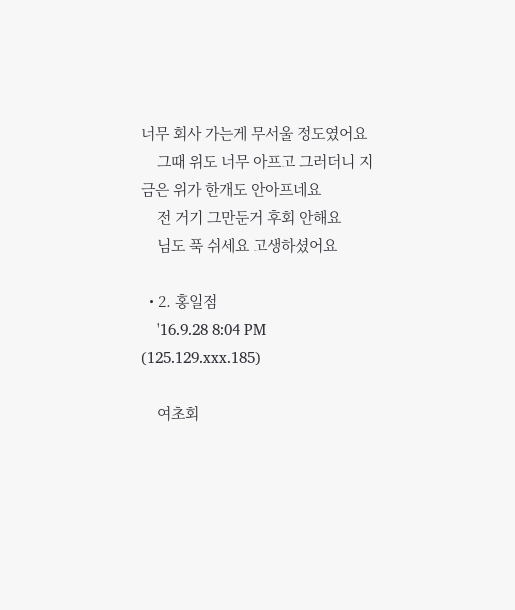너무 회사 가는게 무서울 정도였어요
    그때 위도 너무 아프고 그러더니 지금은 위가 한개도 안아프네요
    전 거기 그만둔거 후회 안해요
    님도 푹 쉬세요 고생하셨어요

  • 2. 홍일점
    '16.9.28 8:04 PM (125.129.xxx.185)

    여초회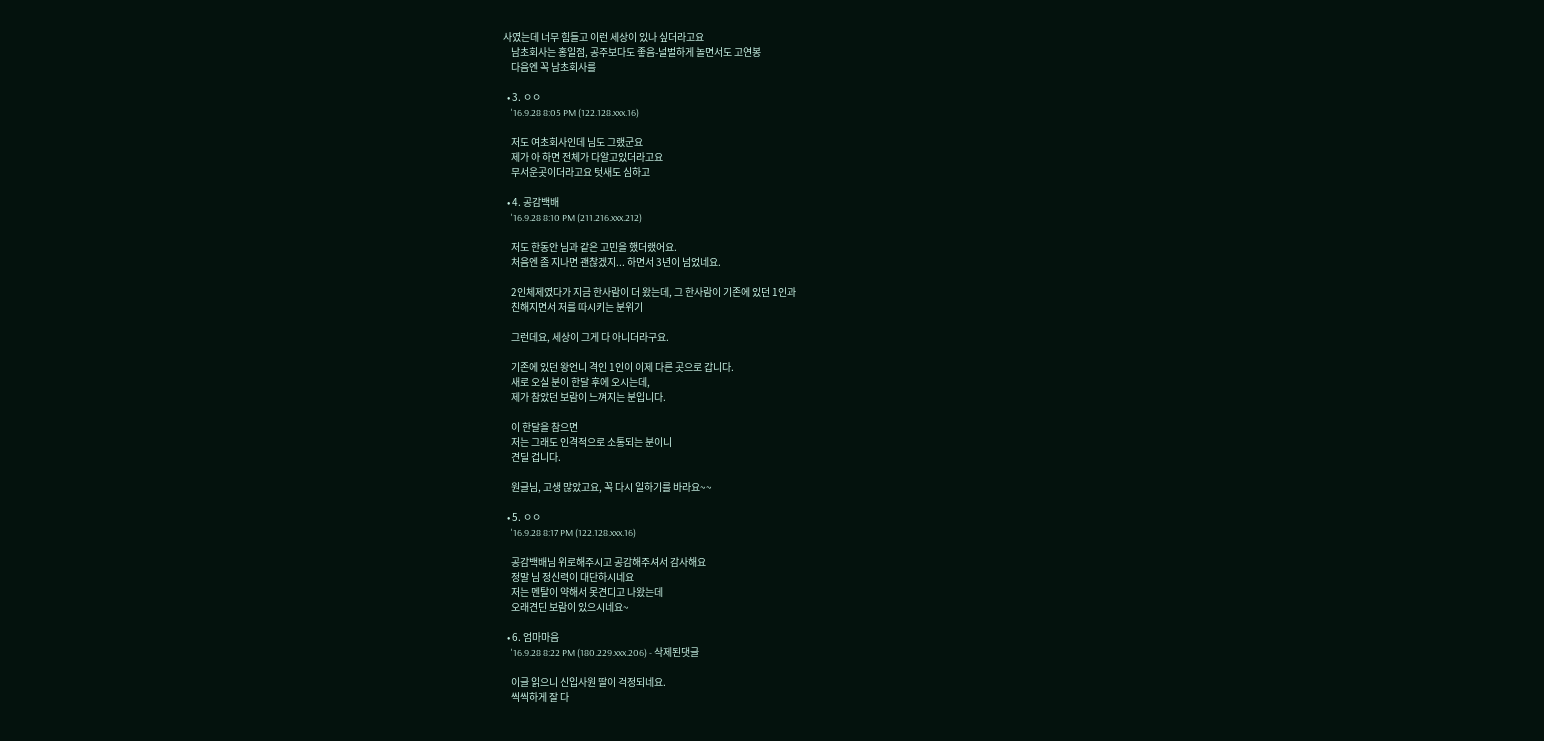사였는데 너무 힘들고 이런 세상이 있나 싶더라고요
    남초회사는 홍일점, 공주보다도 좋음-널벌하게 놀면서도 고연봉
    다음엔 꼭 남초회사를

  • 3. ㅇㅇ
    '16.9.28 8:05 PM (122.128.xxx.16)

    저도 여초회사인데 님도 그랬군요
    제가 아 하면 전체가 다알고있더라고요
    무서운곳이더라고요 텃새도 심하고

  • 4. 공감백배
    '16.9.28 8:10 PM (211.216.xxx.212)

    저도 한동안 님과 같은 고민을 했더랬어요.
    처음엔 좀 지나면 괜찮겠지... 하면서 3년이 넘었네요.

    2인체제였다가 지금 한사람이 더 왔는데, 그 한사람이 기존에 있던 1인과
    친해지면서 저를 따시키는 분위기

    그런데요, 세상이 그게 다 아니더라구요.

    기존에 있던 왕언니 격인 1인이 이제 다른 곳으로 갑니다.
    새로 오실 분이 한달 후에 오시는데,
    제가 참았던 보람이 느껴지는 분입니다.

    이 한달을 참으면
    저는 그래도 인격적으로 소통되는 분이니
    견딜 겁니다.

    원글님, 고생 많았고요, 꼭 다시 일하기를 바라요~~

  • 5. ㅇㅇ
    '16.9.28 8:17 PM (122.128.xxx.16)

    공감백배님 위로해주시고 공감해주셔서 감사해요
    정말 님 정신력이 대단하시네요
    저는 멘탈이 약해서 못견디고 나왔는데
    오래견딘 보람이 있으시네요~

  • 6. 엄마마음
    '16.9.28 8:22 PM (180.229.xxx.206) - 삭제된댓글

    이글 읽으니 신입사원 딸이 걱정되네요.
    씩씩하게 잘 다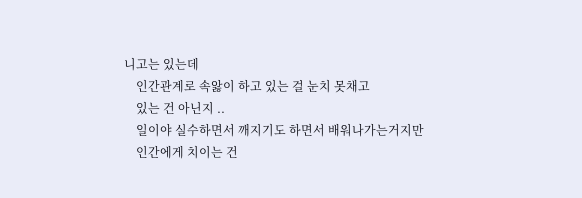니고는 있는데
    인간관계로 속앓이 하고 있는 걸 눈치 못채고
    있는 건 아닌지 ..
    일이야 실수하면서 깨지기도 하면서 배워나가는거지만
    인간에게 치이는 건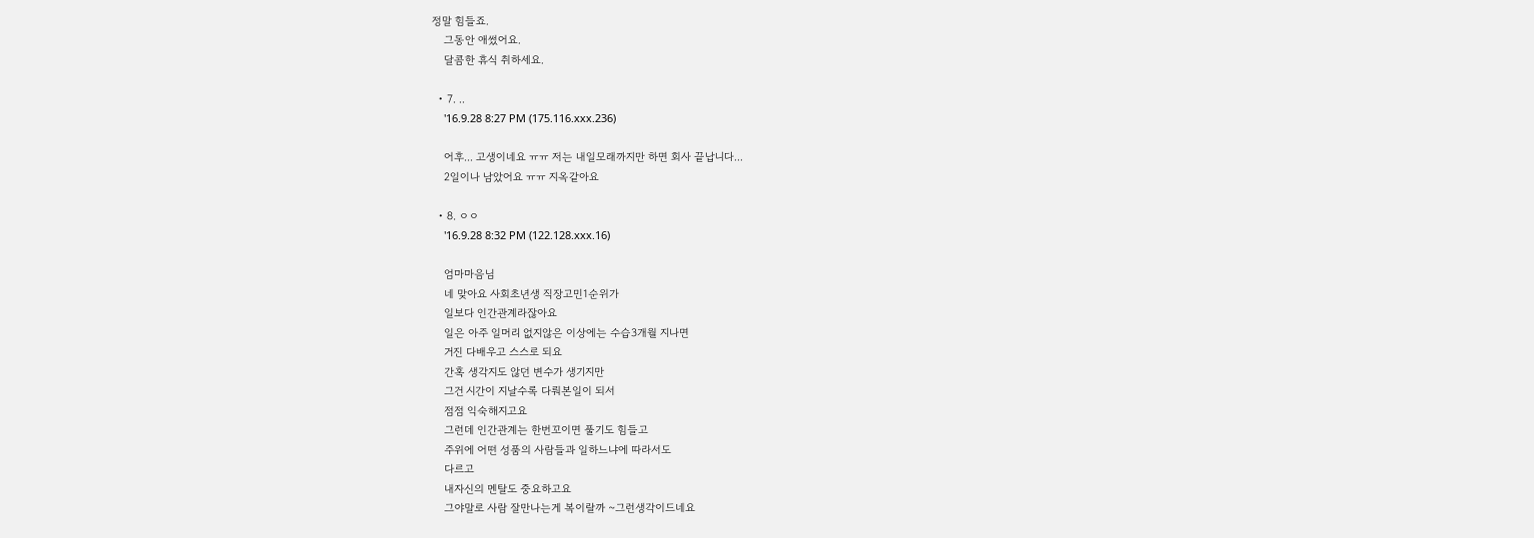정말 힘들죠.
    그동안 애썼어요.
    달콤한 휴식 취하세요.

  • 7. ..
    '16.9.28 8:27 PM (175.116.xxx.236)

    어후... 고생이네요 ㅠㅠ 저는 내일모래까지만 하면 회사 끝납니다...
    2일이나 남았어요 ㅠㅠ 지옥같아요

  • 8. ㅇㅇ
    '16.9.28 8:32 PM (122.128.xxx.16)

    엄마마음님
    네 맞아요 사회초년생 직장고민1순위가
    일보다 인간관계라잖아요
    일은 아주 일머리 없지않은 이상에는 수습3개월 지나면
    거진 다배우고 스스로 되요
    간혹 생각지도 않던 변수가 생기지만
    그건 시간이 지날수록 다뤄본일이 되서
    점점 익숙해지고요
    그런데 인간관계는 한번꼬이면 풀기도 힘들고
    주위에 어떤 성품의 사람들과 일하느냐에 따라서도
    다르고
    내자신의 멘탈도 중요하고요
    그야말로 사람 잘만나는게 복이랄까 ~그런생각이드네요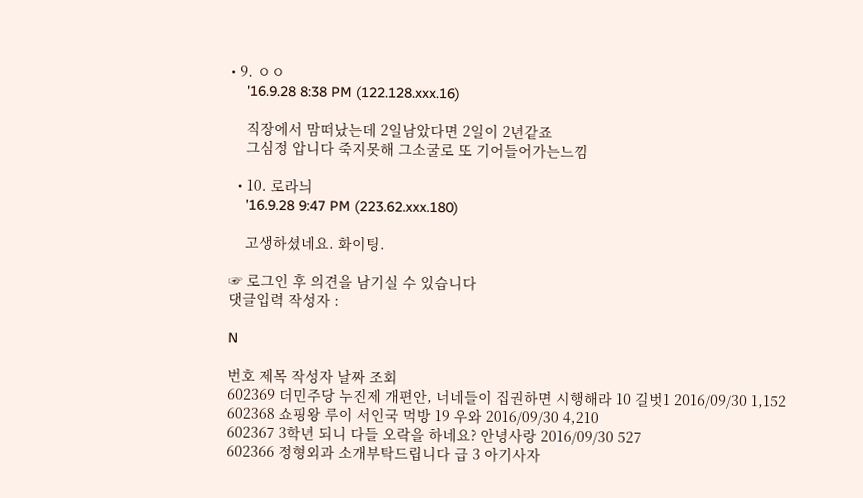• 9. ㅇㅇ
    '16.9.28 8:38 PM (122.128.xxx.16)

    직장에서 맘떠났는데 2일남았다면 2일이 2년같죠
    그심정 압니다 죽지못해 그소굴로 또 기어들어가는느낌

  • 10. 로라늬
    '16.9.28 9:47 PM (223.62.xxx.180)

    고생하셨네요. 화이팅.

☞ 로그인 후 의견을 남기실 수 있습니다
댓글입력 작성자 :

N

번호 제목 작성자 날짜 조회
602369 더민주당 누진제 개편안, 너네들이 집권하면 시행해라 10 길벗1 2016/09/30 1,152
602368 쇼핑왕 루이 서인국 먹방 19 우와 2016/09/30 4,210
602367 3학년 되니 다들 오락을 하네요? 안녕사랑 2016/09/30 527
602366 정형외과 소개부탁드립니다 급 3 아기사자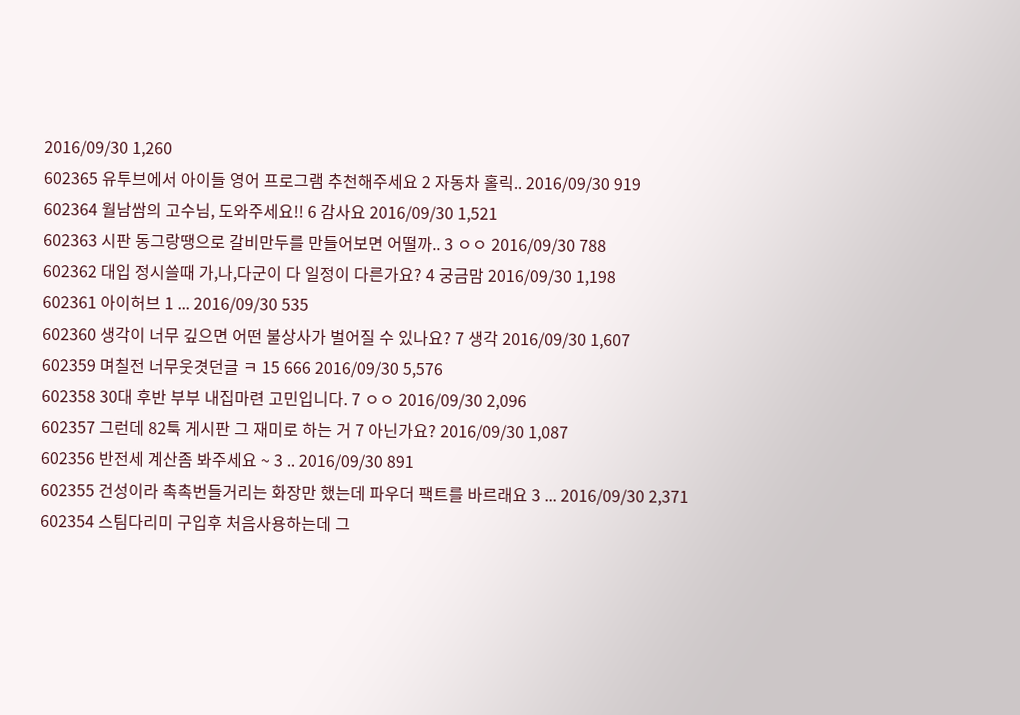2016/09/30 1,260
602365 유투브에서 아이들 영어 프로그램 추천해주세요 2 자동차 홀릭.. 2016/09/30 919
602364 월남쌈의 고수님, 도와주세요!! 6 감사요 2016/09/30 1,521
602363 시판 동그랑땡으로 갈비만두를 만들어보면 어떨까.. 3 ㅇㅇ 2016/09/30 788
602362 대입 정시쓸때 가,나,다군이 다 일정이 다른가요? 4 궁금맘 2016/09/30 1,198
602361 아이허브 1 ... 2016/09/30 535
602360 생각이 너무 깊으면 어떤 불상사가 벌어질 수 있나요? 7 생각 2016/09/30 1,607
602359 며칠전 너무웃겻던글 ㅋ 15 666 2016/09/30 5,576
602358 30대 후반 부부 내집마련 고민입니다. 7 ㅇㅇ 2016/09/30 2,096
602357 그런데 82툭 게시판 그 재미로 하는 거 7 아닌가요? 2016/09/30 1,087
602356 반전세 계산좀 봐주세요 ~ 3 .. 2016/09/30 891
602355 건성이라 촉촉번들거리는 화장만 했는데 파우더 팩트를 바르래요 3 ... 2016/09/30 2,371
602354 스팀다리미 구입후 처음사용하는데 그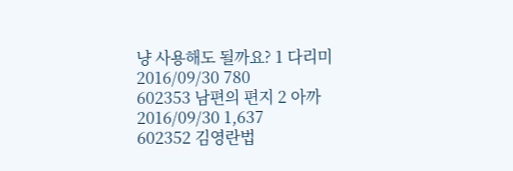냥 사용해도 될까요? 1 다리미 2016/09/30 780
602353 남편의 편지 2 아까 2016/09/30 1,637
602352 김영란법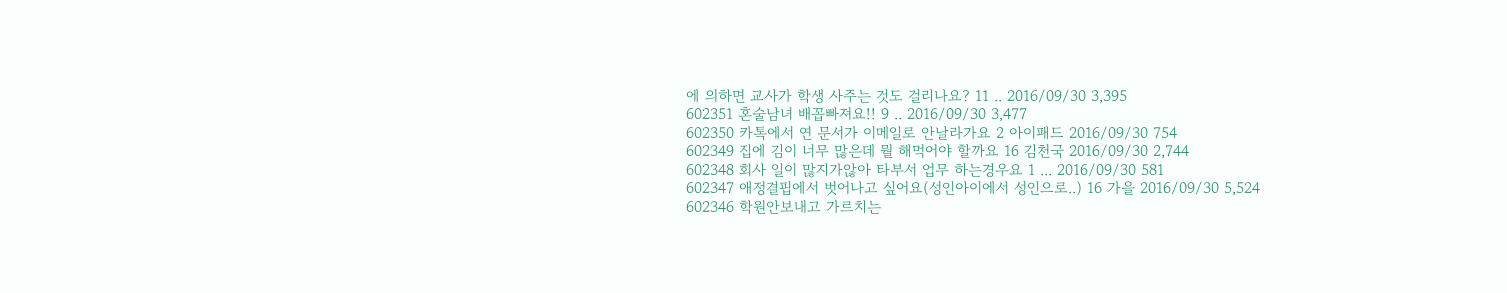에 의하면 교사가 학생 사주는 것도 걸리나요? 11 .. 2016/09/30 3,395
602351 혼술남녀 배꼽빠져요!! 9 .. 2016/09/30 3,477
602350 카톡에서 연 문서가 이메일로 안날라가요 2 아이패드 2016/09/30 754
602349 집에 김이 너무 많은데 뭘 해먹어야 할까요 16 김천국 2016/09/30 2,744
602348 회사 일이 많지가않아 타부서 업무 하는경우요 1 ... 2016/09/30 581
602347 애정결핍에서 벗어나고 싶어요(성인아이에서 성인으로..) 16 가을 2016/09/30 5,524
602346 학원안보내고 가르치는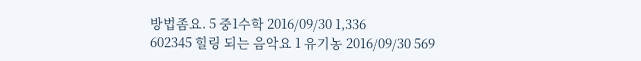방법좀요. 5 중1수학 2016/09/30 1,336
602345 힐링 되는 음악요 1 유기농 2016/09/30 569